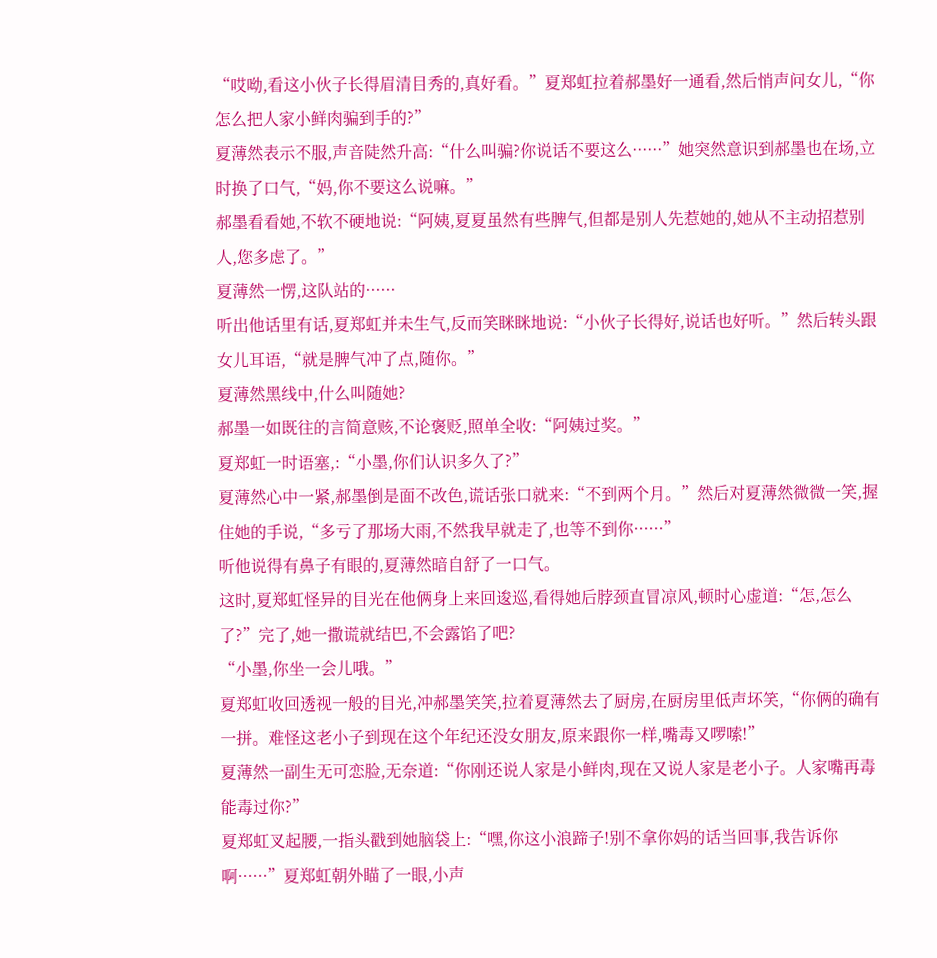“哎呦,看这小伙子长得眉清目秀的,真好看。”夏郑虹拉着郝墨好一通看,然后悄声问女儿,“你怎么把人家小鲜肉骗到手的?”
夏薄然表示不服,声音陡然升高:“什么叫骗?你说话不要这么······”她突然意识到郝墨也在场,立时换了口气,“妈,你不要这么说嘛。”
郝墨看看她,不软不硬地说:“阿姨,夏夏虽然有些脾气,但都是别人先惹她的,她从不主动招惹别人,您多虑了。”
夏薄然一愣,这队站的······
听出他话里有话,夏郑虹并未生气,反而笑眯眯地说:“小伙子长得好,说话也好听。”然后转头跟女儿耳语,“就是脾气冲了点,随你。”
夏薄然黑线中,什么叫随她?
郝墨一如既往的言简意赅,不论褒贬,照单全收:“阿姨过奖。”
夏郑虹一时语塞,:“小墨,你们认识多久了?”
夏薄然心中一紧,郝墨倒是面不改色,谎话张口就来:“不到两个月。”然后对夏薄然微微一笑,握住她的手说,“多亏了那场大雨,不然我早就走了,也等不到你······”
听他说得有鼻子有眼的,夏薄然暗自舒了一口气。
这时,夏郑虹怪异的目光在他俩身上来回逡巡,看得她后脖颈直冒凉风,顿时心虚道:“怎,怎么了?”完了,她一撒谎就结巴,不会露馅了吧?
“小墨,你坐一会儿哦。”
夏郑虹收回透视一般的目光,冲郝墨笑笑,拉着夏薄然去了厨房,在厨房里低声坏笑,“你俩的确有一拼。难怪这老小子到现在这个年纪还没女朋友,原来跟你一样,嘴毒又啰嗦!”
夏薄然一副生无可恋脸,无奈道:“你刚还说人家是小鲜肉,现在又说人家是老小子。人家嘴再毒能毒过你?”
夏郑虹叉起腰,一指头戳到她脑袋上:“嘿,你这小浪蹄子!别不拿你妈的话当回事,我告诉你啊······”夏郑虹朝外瞄了一眼,小声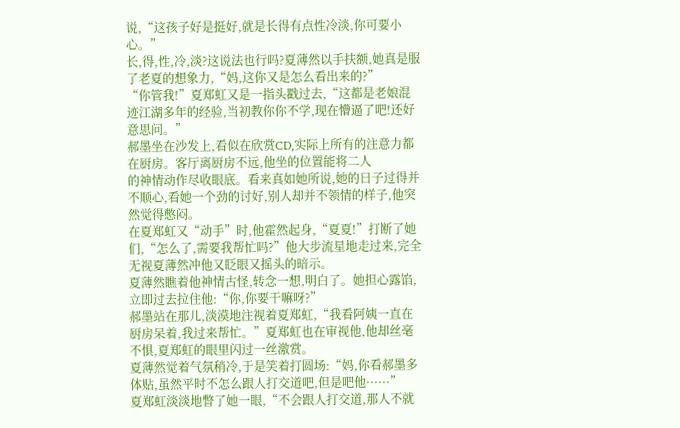说,“这孩子好是挺好,就是长得有点性冷淡,你可要小心。”
长,得,性,冷,淡?这说法也行吗?夏薄然以手扶额,她真是服了老夏的想象力,“妈,这你又是怎么看出来的?”
“你管我!”夏郑虹又是一指头戳过去,“这都是老娘混迹江湖多年的经验,当初教你你不学,现在懵逼了吧!还好意思问。”
郝墨坐在沙发上,看似在欣赏CD,实际上所有的注意力都在厨房。客厅离厨房不远,他坐的位置能将二人
的神情动作尽收眼底。看来真如她所说,她的日子过得并不顺心,看她一个劲的讨好,别人却并不领情的样子,他突然觉得憋闷。
在夏郑虹又“动手”时,他霍然起身,“夏夏!”打断了她们,“怎么了,需要我帮忙吗?”他大步流星地走过来,完全无视夏薄然冲他又眨眼又摇头的暗示。
夏薄然瞧着他神情古怪,转念一想,明白了。她担心露馅,立即过去拉住他:“你,你要干嘛呀?”
郝墨站在那儿,淡漠地注视着夏郑虹,“我看阿姨一直在厨房呆着,我过来帮忙。”夏郑虹也在审视他,他却丝毫不惧,夏郑虹的眼里闪过一丝激赏。
夏薄然觉着气氛稍冷,于是笑着打圆场:“妈,你看郝墨多体贴,虽然平时不怎么跟人打交道吧,但是吧他······”
夏郑虹淡淡地瞥了她一眼,“不会跟人打交道,那人不就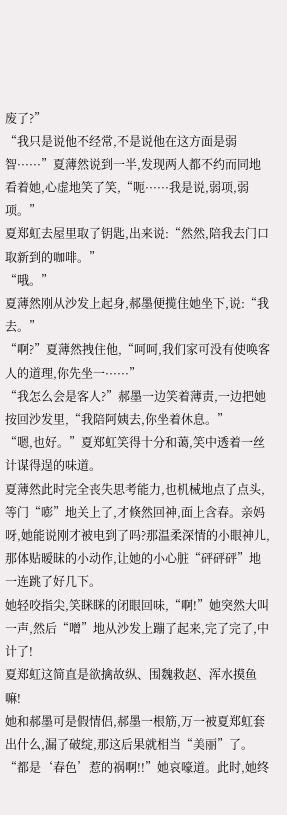废了?”
“我只是说他不经常,不是说他在这方面是弱智······”夏薄然说到一半,发现两人都不约而同地看着她,心虚地笑了笑,“呃······我是说,弱项,弱项。”
夏郑虹去屋里取了钥匙,出来说:“然然,陪我去门口取新到的咖啡。”
“哦。”
夏薄然刚从沙发上起身,郝墨便揽住她坐下,说:“我去。”
“啊?”夏薄然拽住他,“呵呵,我们家可没有使唤客人的道理,你先坐一······”
“我怎么会是客人?”郝墨一边笑着薄责,一边把她按回沙发里,“我陪阿姨去,你坐着休息。”
“嗯,也好。”夏郑虹笑得十分和蔼,笑中透着一丝计谋得逞的味道。
夏薄然此时完全丧失思考能力,也机械地点了点头,等门“嘭”地关上了,才倏然回神,面上含春。亲妈呀,她能说刚才被电到了吗?那温柔深情的小眼神儿,那体贴暧昧的小动作,让她的小心脏“砰砰砰”地一连跳了好几下。
她轻咬指尖,笑眯眯的闭眼回味,“啊!”她突然大叫一声,然后“噌”地从沙发上蹦了起来,完了完了,中计了!
夏郑虹这简直是欲擒故纵、围魏救赵、浑水摸鱼嘛!
她和郝墨可是假情侣,郝墨一根筋,万一被夏郑虹套出什么,漏了破绽,那这后果就相当“美丽”了。
“都是‘春色’惹的祸啊!!”她哀嚎道。此时,她终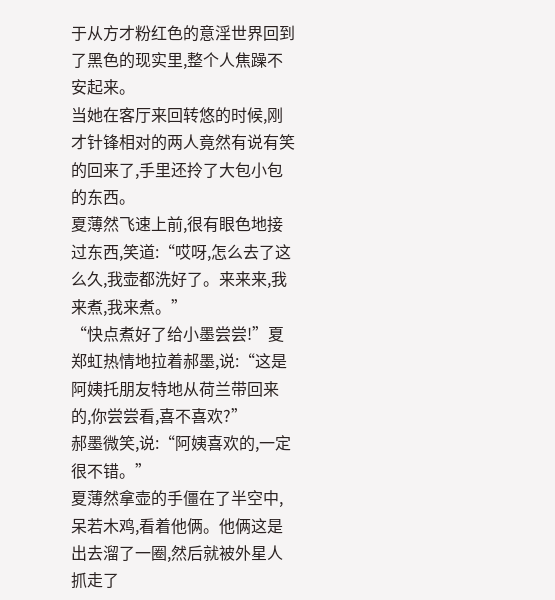于从方才粉红色的意淫世界回到了黑色的现实里,整个人焦躁不安起来。
当她在客厅来回转悠的时候,刚才针锋相对的两人竟然有说有笑的回来了,手里还拎了大包小包的东西。
夏薄然飞速上前,很有眼色地接过东西,笑道:“哎呀,怎么去了这么久,我壶都洗好了。来来来,我来煮,我来煮。”
“快点煮好了给小墨尝尝!”夏郑虹热情地拉着郝墨,说:“这是阿姨托朋友特地从荷兰带回来的,你尝尝看,喜不喜欢?”
郝墨微笑,说:“阿姨喜欢的,一定很不错。”
夏薄然拿壶的手僵在了半空中,呆若木鸡,看着他俩。他俩这是出去溜了一圈,然后就被外星人抓走了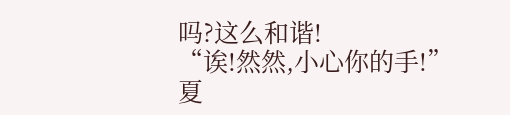吗?这么和谐!
“诶!然然,小心你的手!”夏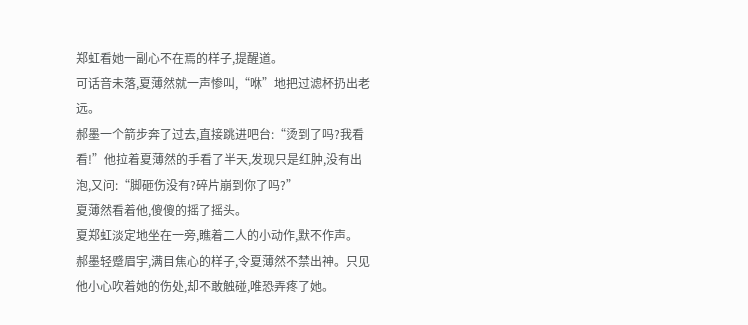郑虹看她一副心不在焉的样子,提醒道。
可话音未落,夏薄然就一声惨叫,“咻”地把过滤杯扔出老远。
郝墨一个箭步奔了过去,直接跳进吧台:“烫到了吗?我看看!”他拉着夏薄然的手看了半天,发现只是红肿,没有出泡,又问:“脚砸伤没有?碎片崩到你了吗?”
夏薄然看着他,傻傻的摇了摇头。
夏郑虹淡定地坐在一旁,瞧着二人的小动作,默不作声。
郝墨轻蹙眉宇,满目焦心的样子,令夏薄然不禁出神。只见他小心吹着她的伤处,却不敢触碰,唯恐弄疼了她。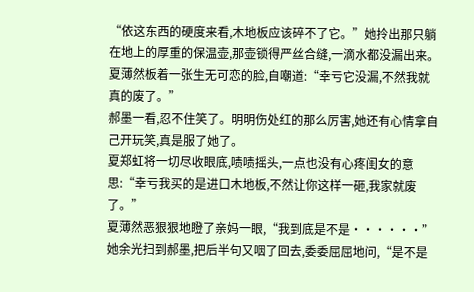“依这东西的硬度来看,木地板应该碎不了它。”她拎出那只躺在地上的厚重的保温壶,那壶锁得严丝合缝,一滴水都没漏出来。夏薄然板着一张生无可恋的脸,自嘲道:“幸亏它没漏,不然我就真的废了。”
郝墨一看,忍不住笑了。明明伤处红的那么厉害,她还有心情拿自己开玩笑,真是服了她了。
夏郑虹将一切尽收眼底,啧啧摇头,一点也没有心疼闺女的意思:“幸亏我买的是进口木地板,不然让你这样一砸,我家就废了。”
夏薄然恶狠狠地瞪了亲妈一眼,“我到底是不是······”她余光扫到郝墨,把后半句又咽了回去,委委屈屈地问,“是不是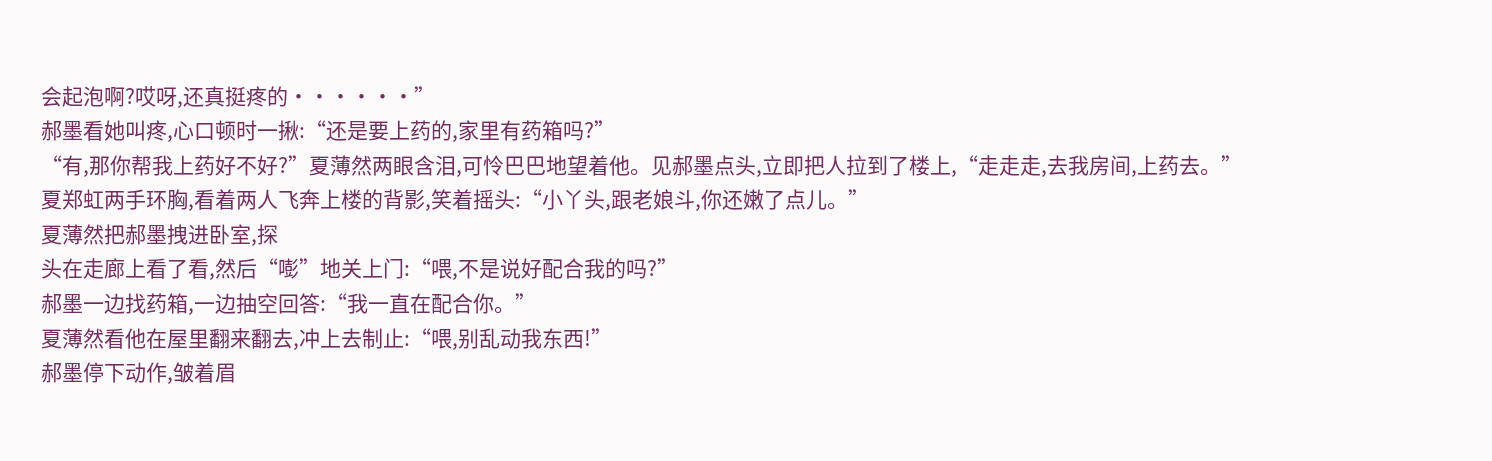会起泡啊?哎呀,还真挺疼的······”
郝墨看她叫疼,心口顿时一揪:“还是要上药的,家里有药箱吗?”
“有,那你帮我上药好不好?”夏薄然两眼含泪,可怜巴巴地望着他。见郝墨点头,立即把人拉到了楼上,“走走走,去我房间,上药去。”
夏郑虹两手环胸,看着两人飞奔上楼的背影,笑着摇头:“小丫头,跟老娘斗,你还嫩了点儿。”
夏薄然把郝墨拽进卧室,探
头在走廊上看了看,然后“嘭”地关上门:“喂,不是说好配合我的吗?”
郝墨一边找药箱,一边抽空回答:“我一直在配合你。”
夏薄然看他在屋里翻来翻去,冲上去制止:“喂,别乱动我东西!”
郝墨停下动作,皱着眉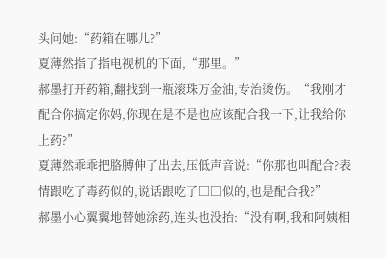头问她:“药箱在哪儿?”
夏薄然指了指电视机的下面,“那里。”
郝墨打开药箱,翻找到一瓶滚珠万金油,专治烫伤。“我刚才配合你搞定你妈,你现在是不是也应该配合我一下,让我给你上药?”
夏薄然乖乖把胳膊伸了出去,压低声音说:“你那也叫配合?表情跟吃了毒药似的,说话跟吃了□□似的,也是配合我?”
郝墨小心翼翼地替她涂药,连头也没抬:“没有啊,我和阿姨相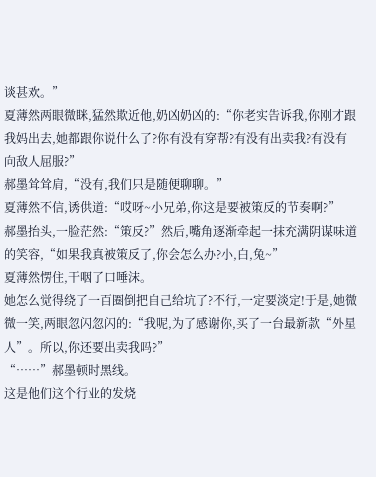谈甚欢。”
夏薄然两眼微眯,猛然欺近他,奶凶奶凶的:“你老实告诉我,你刚才跟我妈出去,她都跟你说什么了?你有没有穿帮?有没有出卖我?有没有向敌人屈服?”
郝墨耸耸肩,“没有,我们只是随便聊聊。”
夏薄然不信,诱供道:“哎呀~小兄弟,你这是要被策反的节奏啊?”
郝墨抬头,一脸茫然:“策反?”然后,嘴角逐渐牵起一抹充满阴谋味道的笑容,“如果我真被策反了,你会怎么办?小,白,兔~”
夏薄然愣住,干咽了口唾沫。
她怎么觉得绕了一百圈倒把自己给坑了?不行,一定要淡定!于是,她微微一笑,两眼忽闪忽闪的:“我呢,为了感谢你,买了一台最新款“外星人”。所以,你还要出卖我吗?”
“……”郝墨顿时黑线。
这是他们这个行业的发烧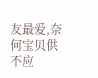友最爱,奈何宝贝供不应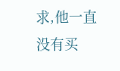求,他一直没有买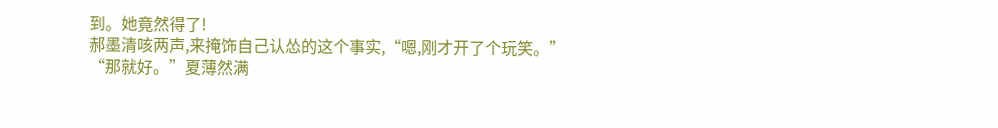到。她竟然得了!
郝墨清咳两声,来掩饰自己认怂的这个事实,“嗯,刚才开了个玩笑。”
“那就好。”夏薄然满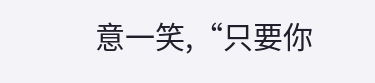意一笑,“只要你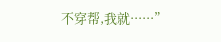不穿帮,我就······”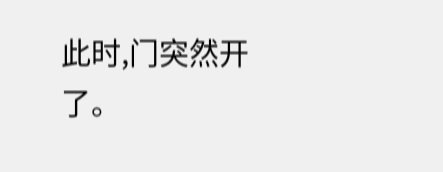此时,门突然开了。